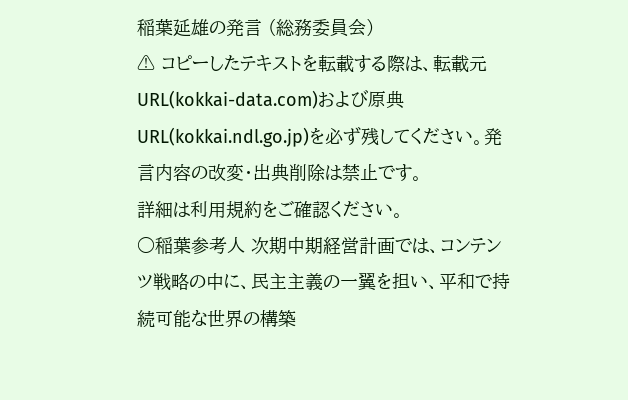稲葉延雄の発言 (総務委員会)
⚠ コピーしたテキストを転載する際は、転載元URL(kokkai-data.com)および原典URL(kokkai.ndl.go.jp)を必ず残してください。発言内容の改変・出典削除は禁止です。
詳細は利用規約をご確認ください。
○稲葉参考人 次期中期経営計画では、コンテンツ戦略の中に、民主主義の一翼を担い、平和で持続可能な世界の構築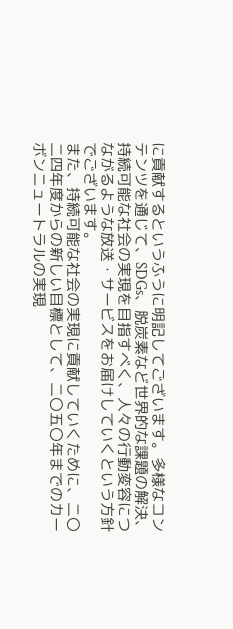に貢献するというふうに明記してございます。多様なコンテンツを通じて、SDGs、脱炭素など世界的な課題の解決、持続可能な社会の実現を目指すべく、人々の行動変容につながるような放送・サービスをお届けしていくという方針でございます。
また、持続可能な社会の実現に貢献していくために、二〇二四年度からの新しい目標として、二〇五〇年までのカーボンニュートラルの実現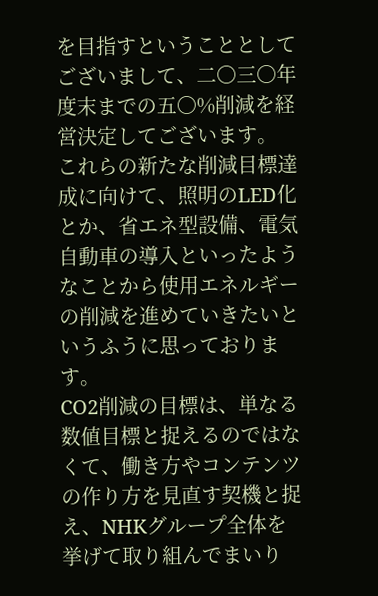を目指すということとしてございまして、二〇三〇年度末までの五〇%削減を経営決定してございます。
これらの新たな削減目標達成に向けて、照明のLED化とか、省エネ型設備、電気自動車の導入といったようなことから使用エネルギーの削減を進めていきたいというふうに思っております。
CO2削減の目標は、単なる数値目標と捉えるのではなくて、働き方やコンテンツの作り方を見直す契機と捉え、NHKグループ全体を挙げて取り組んでまいり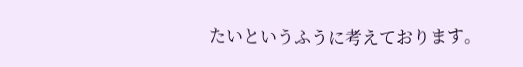たいというふうに考えております。